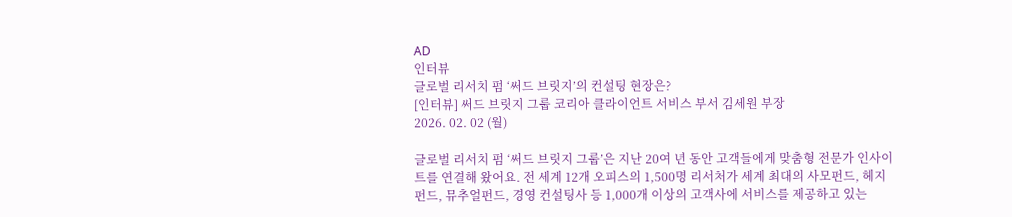AD
인터뷰
글로벌 리서치 펌 ‘써드 브릿지’의 컨설팅 현장은?
[인터뷰] 써드 브릿지 그룹 코리아 클라이언트 서비스 부서 김세원 부장
2026. 02. 02 (월)

글로벌 리서치 펌 ‘써드 브릿지 그룹’은 지난 20여 년 동안 고객들에게 맞춤형 전문가 인사이트를 연결해 왔어요. 전 세계 12개 오피스의 1,500명 리서처가 세계 최대의 사모펀드, 헤지펀드, 뮤추얼펀드, 경영 컨설팅사 등 1,000개 이상의 고객사에 서비스를 제공하고 있는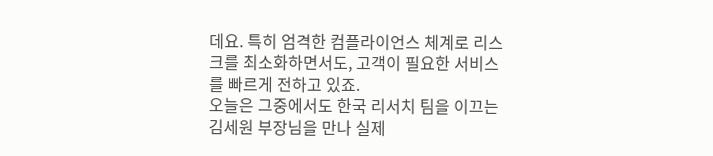데요. 특히 엄격한 컴플라이언스 체계로 리스크를 최소화하면서도, 고객이 필요한 서비스를 빠르게 전하고 있죠.
오늘은 그중에서도 한국 리서치 팀을 이끄는 김세원 부장님을 만나 실제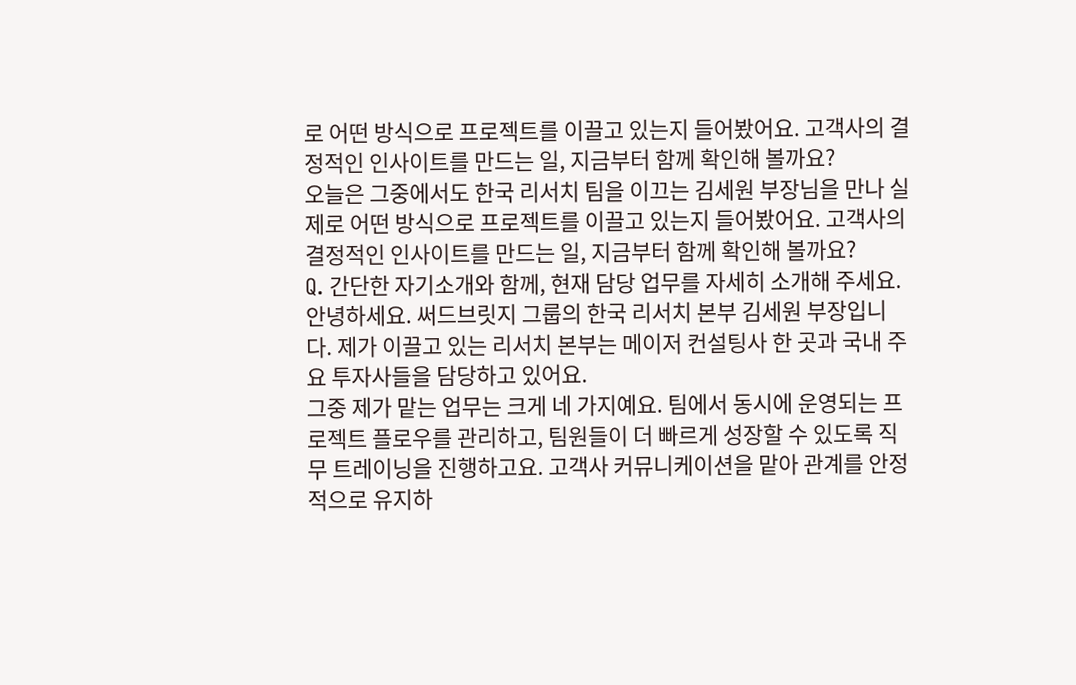로 어떤 방식으로 프로젝트를 이끌고 있는지 들어봤어요. 고객사의 결정적인 인사이트를 만드는 일, 지금부터 함께 확인해 볼까요?
오늘은 그중에서도 한국 리서치 팀을 이끄는 김세원 부장님을 만나 실제로 어떤 방식으로 프로젝트를 이끌고 있는지 들어봤어요. 고객사의 결정적인 인사이트를 만드는 일, 지금부터 함께 확인해 볼까요?
Q. 간단한 자기소개와 함께, 현재 담당 업무를 자세히 소개해 주세요.
안녕하세요. 써드브릿지 그룹의 한국 리서치 본부 김세원 부장입니다. 제가 이끌고 있는 리서치 본부는 메이저 컨설팅사 한 곳과 국내 주요 투자사들을 담당하고 있어요.
그중 제가 맡는 업무는 크게 네 가지예요. 팀에서 동시에 운영되는 프로젝트 플로우를 관리하고, 팀원들이 더 빠르게 성장할 수 있도록 직무 트레이닝을 진행하고요. 고객사 커뮤니케이션을 맡아 관계를 안정적으로 유지하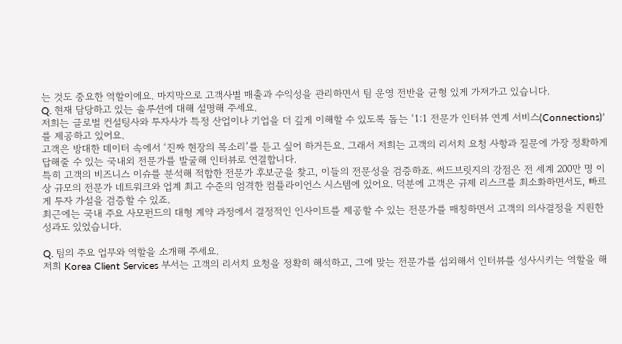는 것도 중요한 역할이에요. 마지막으로 고객사별 매출과 수익성을 관리하면서 팀 운영 전반을 균형 있게 가져가고 있습니다.
Q. 현재 담당하고 있는 솔루션에 대해 설명해 주세요.
저희는 글로벌 컨설팅사와 투자사가 특정 산업이나 기업을 더 깊게 이해할 수 있도록 돕는 ‘1:1 전문가 인터뷰 연계 서비스(Connections)’를 제공하고 있어요.
고객은 방대한 데이터 속에서 ‘진짜 현장의 목소리’를 듣고 싶어 하거든요. 그래서 저희는 고객의 리서치 요청 사항과 질문에 가장 정확하게 답해줄 수 있는 국내외 전문가를 발굴해 인터뷰로 연결합니다.
특히 고객의 비즈니스 이슈를 분석해 적합한 전문가 후보군을 찾고, 이들의 전문성을 검증하죠. 써드브릿지의 강점은 전 세계 200만 명 이상 규모의 전문가 네트워크와 업계 최고 수준의 엄격한 컴플라이언스 시스템에 있어요. 덕분에 고객은 규제 리스크를 최소화하면서도, 빠르게 투자 가설을 검증할 수 있죠.
최근에는 국내 주요 사모펀드의 대형 계약 과정에서 결정적인 인사이트를 제공할 수 있는 전문가를 매칭하면서 고객의 의사결정을 지원한 성과도 있었습니다.

Q. 팀의 주요 업무와 역할을 소개해 주세요.
저희 Korea Client Services 부서는 고객의 리서치 요청을 정확히 해석하고, 그에 맞는 전문가를 섭외해서 인터뷰를 성사시키는 역할을 해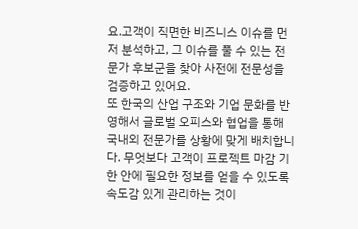요.고객이 직면한 비즈니스 이슈를 먼저 분석하고, 그 이슈를 풀 수 있는 전문가 후보군을 찾아 사전에 전문성을 검증하고 있어요.
또 한국의 산업 구조와 기업 문화를 반영해서 글로벌 오피스와 협업을 통해 국내외 전문가를 상황에 맞게 배치합니다. 무엇보다 고객이 프로젝트 마감 기한 안에 필요한 정보를 얻을 수 있도록 속도감 있게 관리하는 것이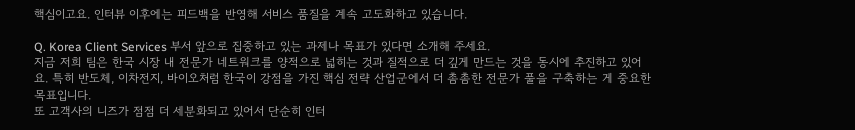핵심이고요. 인터뷰 이후에는 피드백을 반영해 서비스 품질을 계속 고도화하고 있습니다.

Q. Korea Client Services 부서 앞으로 집중하고 있는 과제나 목표가 있다면 소개해 주세요.
지금 저희 팀은 한국 시장 내 전문가 네트워크를 양적으로 넓히는 것과 질적으로 더 깊게 만드는 것을 동시에 추진하고 있어요. 특히 반도체, 이차전지, 바이오처럼 한국이 강점을 가진 핵심 전략 산업군에서 더 촘촘한 전문가 풀을 구축하는 게 중요한 목표입니다.
또 고객사의 니즈가 점점 더 세분화되고 있어서 단순히 인터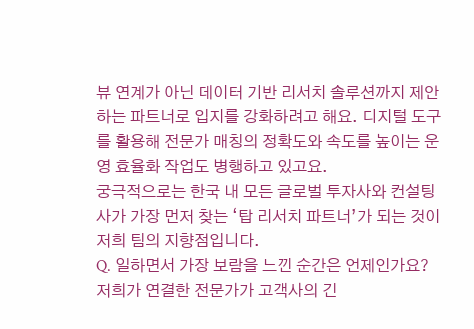뷰 연계가 아닌 데이터 기반 리서치 솔루션까지 제안하는 파트너로 입지를 강화하려고 해요. 디지털 도구를 활용해 전문가 매칭의 정확도와 속도를 높이는 운영 효율화 작업도 병행하고 있고요.
궁극적으로는 한국 내 모든 글로벌 투자사와 컨설팅사가 가장 먼저 찾는 ‘탑 리서치 파트너’가 되는 것이 저희 팀의 지향점입니다.
Q. 일하면서 가장 보람을 느낀 순간은 언제인가요?
저희가 연결한 전문가가 고객사의 긴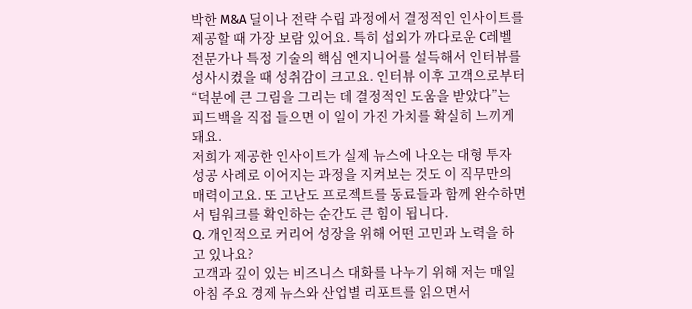박한 M&A 딜이나 전략 수립 과정에서 결정적인 인사이트를 제공할 때 가장 보람 있어요. 특히 섭외가 까다로운 C레벨 전문가나 특정 기술의 핵심 엔지니어를 설득해서 인터뷰를 성사시켰을 때 성취감이 크고요. 인터뷰 이후 고객으로부터 “덕분에 큰 그림을 그리는 데 결정적인 도움을 받았다”는 피드백을 직접 들으면 이 일이 가진 가치를 확실히 느끼게 돼요.
저희가 제공한 인사이트가 실제 뉴스에 나오는 대형 투자 성공 사례로 이어지는 과정을 지켜보는 것도 이 직무만의 매력이고요. 또 고난도 프로젝트를 동료들과 함께 완수하면서 팀워크를 확인하는 순간도 큰 힘이 됩니다.
Q. 개인적으로 커리어 성장을 위해 어떤 고민과 노력을 하고 있나요?
고객과 깊이 있는 비즈니스 대화를 나누기 위해 저는 매일 아침 주요 경제 뉴스와 산업별 리포트를 읽으면서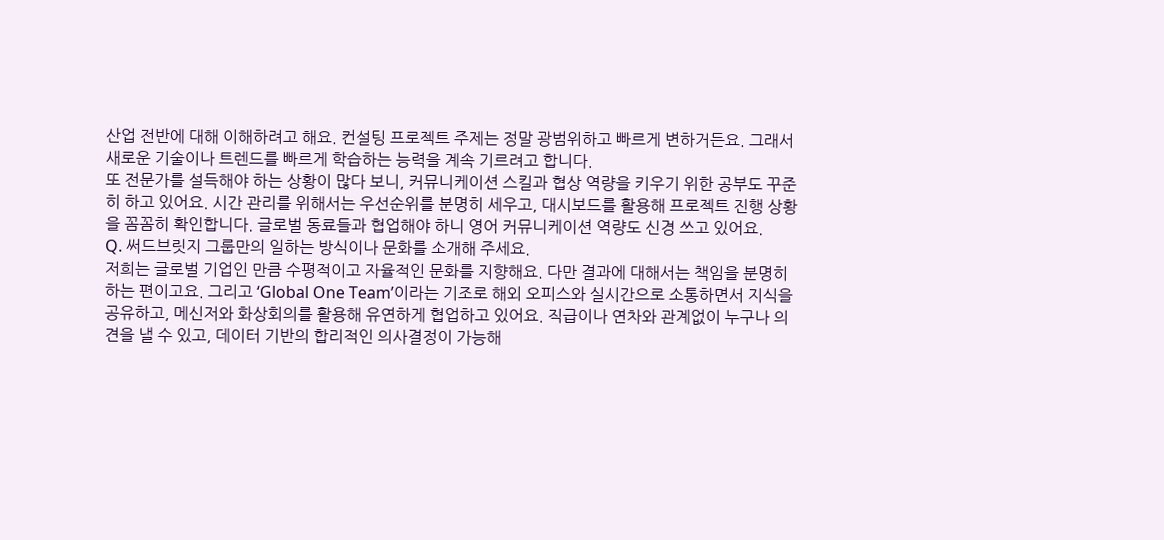산업 전반에 대해 이해하려고 해요. 컨설팅 프로젝트 주제는 정말 광범위하고 빠르게 변하거든요. 그래서 새로운 기술이나 트렌드를 빠르게 학습하는 능력을 계속 기르려고 합니다.
또 전문가를 설득해야 하는 상황이 많다 보니, 커뮤니케이션 스킬과 협상 역량을 키우기 위한 공부도 꾸준히 하고 있어요. 시간 관리를 위해서는 우선순위를 분명히 세우고, 대시보드를 활용해 프로젝트 진행 상황을 꼼꼼히 확인합니다. 글로벌 동료들과 협업해야 하니 영어 커뮤니케이션 역량도 신경 쓰고 있어요.
Q. 써드브릿지 그룹만의 일하는 방식이나 문화를 소개해 주세요.
저희는 글로벌 기업인 만큼 수평적이고 자율적인 문화를 지향해요. 다만 결과에 대해서는 책임을 분명히 하는 편이고요. 그리고 ‘Global One Team’이라는 기조로 해외 오피스와 실시간으로 소통하면서 지식을 공유하고, 메신저와 화상회의를 활용해 유연하게 협업하고 있어요. 직급이나 연차와 관계없이 누구나 의견을 낼 수 있고, 데이터 기반의 합리적인 의사결정이 가능해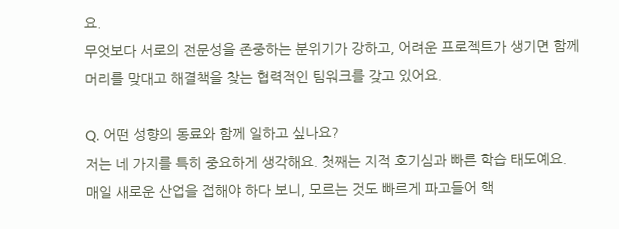요.
무엇보다 서로의 전문성을 존중하는 분위기가 강하고, 어려운 프로젝트가 생기면 함께 머리를 맞대고 해결책을 찾는 협력적인 팀워크를 갖고 있어요.

Q. 어떤 성향의 동료와 함께 일하고 싶나요?
저는 네 가지를 특히 중요하게 생각해요. 첫째는 지적 호기심과 빠른 학습 태도예요. 매일 새로운 산업을 접해야 하다 보니, 모르는 것도 빠르게 파고들어 핵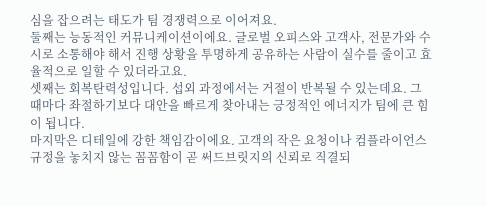심을 잡으려는 태도가 팀 경쟁력으로 이어져요.
둘째는 능동적인 커뮤니케이션이에요. 글로벌 오피스와 고객사, 전문가와 수시로 소통해야 해서 진행 상황을 투명하게 공유하는 사람이 실수를 줄이고 효율적으로 일할 수 있더라고요.
셋째는 회복탄력성입니다. 섭외 과정에서는 거절이 반복될 수 있는데요. 그때마다 좌절하기보다 대안을 빠르게 찾아내는 긍정적인 에너지가 팀에 큰 힘이 됩니다.
마지막은 디테일에 강한 책임감이에요. 고객의 작은 요청이나 컴플라이언스 규정을 놓치지 않는 꼼꼼함이 곧 써드브릿지의 신뢰로 직결되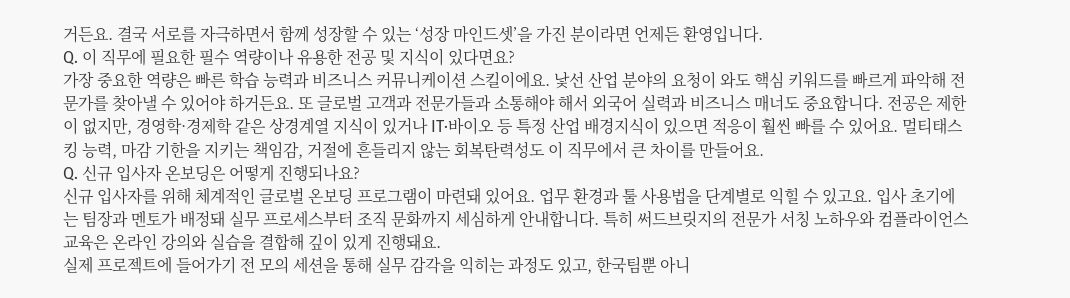거든요. 결국 서로를 자극하면서 함께 성장할 수 있는 ‘성장 마인드셋’을 가진 분이라면 언제든 환영입니다.
Q. 이 직무에 필요한 필수 역량이나 유용한 전공 및 지식이 있다면요?
가장 중요한 역량은 빠른 학습 능력과 비즈니스 커뮤니케이션 스킬이에요. 낯선 산업 분야의 요청이 와도 핵심 키워드를 빠르게 파악해 전문가를 찾아낼 수 있어야 하거든요. 또 글로벌 고객과 전문가들과 소통해야 해서 외국어 실력과 비즈니스 매너도 중요합니다. 전공은 제한이 없지만, 경영학·경제학 같은 상경계열 지식이 있거나 IT·바이오 등 특정 산업 배경지식이 있으면 적응이 훨씬 빠를 수 있어요. 멀티태스킹 능력, 마감 기한을 지키는 책임감, 거절에 흔들리지 않는 회복탄력성도 이 직무에서 큰 차이를 만들어요.
Q. 신규 입사자 온보딩은 어떻게 진행되나요?
신규 입사자를 위해 체계적인 글로벌 온보딩 프로그램이 마련돼 있어요. 업무 환경과 툴 사용법을 단계별로 익힐 수 있고요. 입사 초기에는 팀장과 멘토가 배정돼 실무 프로세스부터 조직 문화까지 세심하게 안내합니다. 특히 써드브릿지의 전문가 서칭 노하우와 컴플라이언스 교육은 온라인 강의와 실습을 결합해 깊이 있게 진행돼요.
실제 프로젝트에 들어가기 전 모의 세션을 통해 실무 감각을 익히는 과정도 있고, 한국팀뿐 아니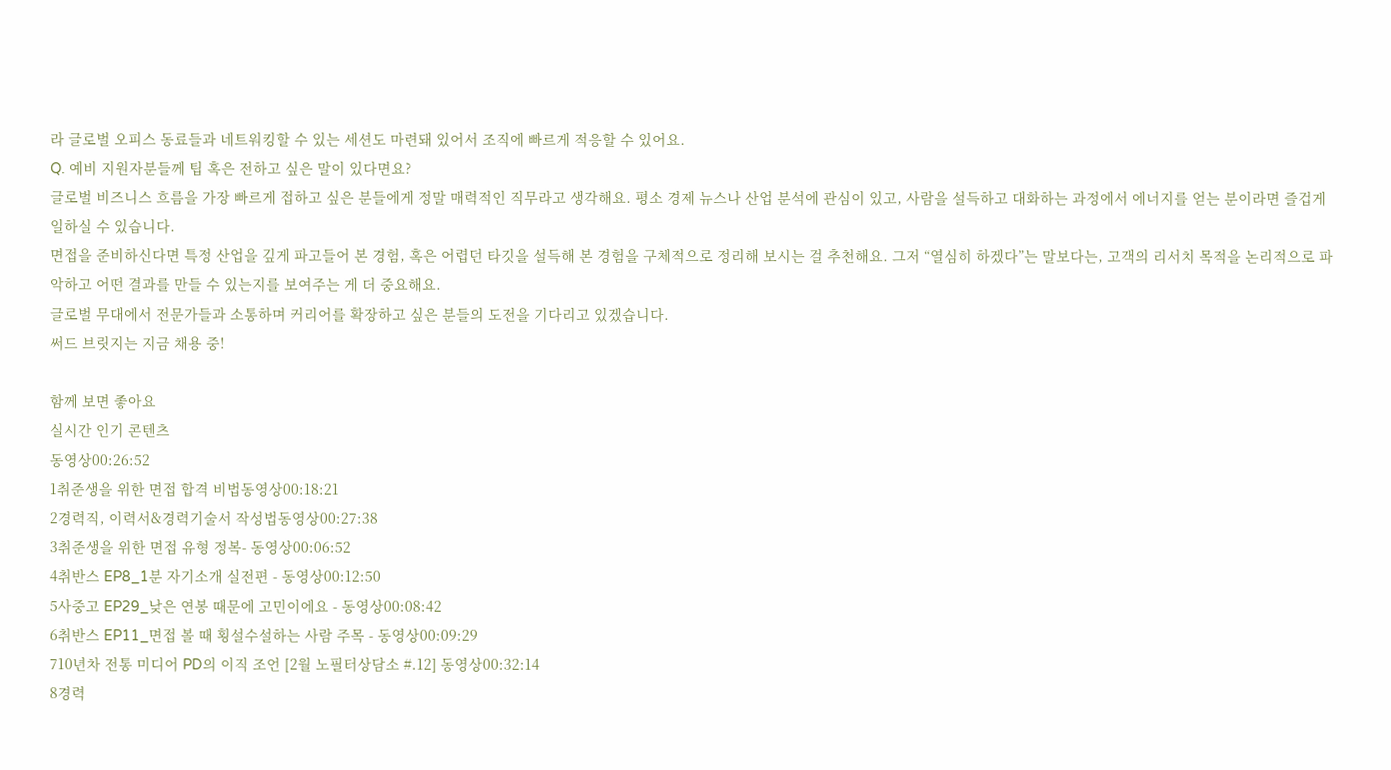라 글로벌 오피스 동료들과 네트워킹할 수 있는 세션도 마련돼 있어서 조직에 빠르게 적응할 수 있어요.
Q. 예비 지원자분들께 팁 혹은 전하고 싶은 말이 있다면요?
글로벌 비즈니스 흐름을 가장 빠르게 접하고 싶은 분들에게 정말 매력적인 직무라고 생각해요. 평소 경제 뉴스나 산업 분석에 관심이 있고, 사람을 설득하고 대화하는 과정에서 에너지를 얻는 분이라면 즐겁게 일하실 수 있습니다.
면접을 준비하신다면 특정 산업을 깊게 파고들어 본 경험, 혹은 어렵던 타깃을 설득해 본 경험을 구체적으로 정리해 보시는 걸 추천해요. 그저 “열심히 하겠다”는 말보다는, 고객의 리서치 목적을 논리적으로 파악하고 어떤 결과를 만들 수 있는지를 보여주는 게 더 중요해요.
글로벌 무대에서 전문가들과 소통하며 커리어를 확장하고 싶은 분들의 도전을 기다리고 있겠습니다.
써드 브릿지는 지금 채용 중!

함께 보면 좋아요
실시간 인기 콘텐츠
동영상00:26:52
1취준생을 위한 면접 합격 비법동영상00:18:21
2경력직, 이력서&경력기술서 작성법동영상00:27:38
3취준생을 위한 면접 유형 정복- 동영상00:06:52
4취반스 EP8_1분 자기소개 실전편 - 동영상00:12:50
5사중고 EP29_낮은 연봉 때문에 고민이에요 - 동영상00:08:42
6취반스 EP11_면접 볼 때 횡설수설하는 사람 주목 - 동영상00:09:29
710년차 전통 미디어 PD의 이직 조언 [2월 노필터상담소 #.12] 동영상00:32:14
8경력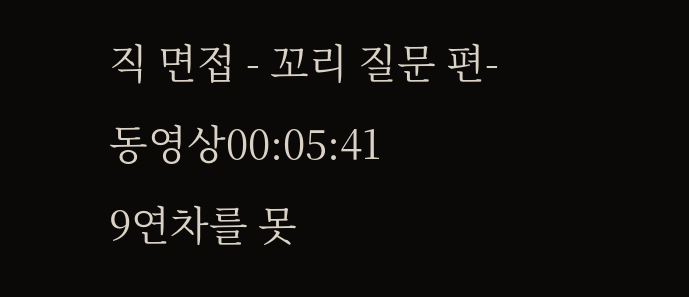직 면접 - 꼬리 질문 편- 동영상00:05:41
9연차를 못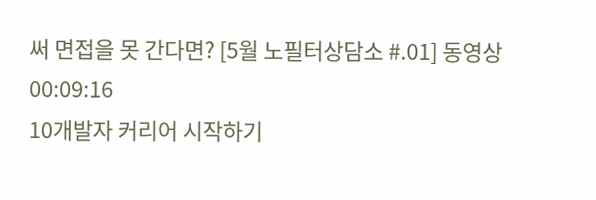써 면접을 못 간다면? [5월 노필터상담소 #.01] 동영상00:09:16
10개발자 커리어 시작하기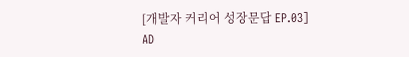[개발자 커리어 성장문답 EP.03]
AD